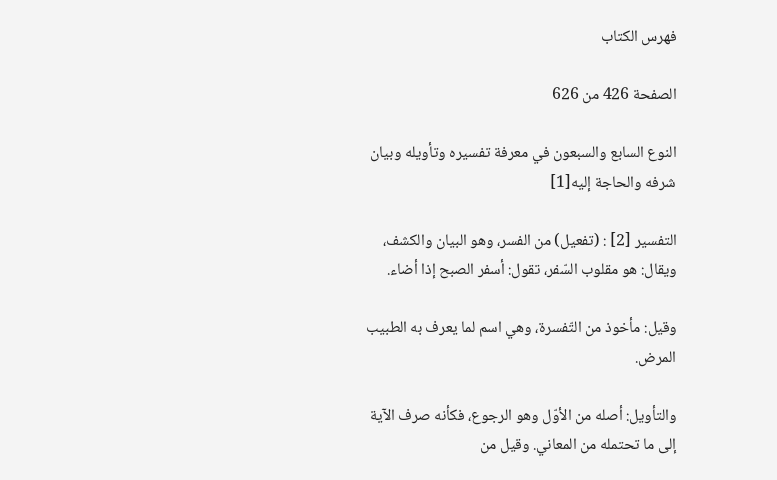فهرس الكتاب

الصفحة 426 من 626

النوع السابع والسبعون في معرفة تفسيره وتأويله وبيان شرفه والحاجة إليه[1]

التفسير [2] : (تفعيل) من الفسر، وهو البيان والكشف، ويقال: هو مقلوب السّفر، تقول: أسفر الصبح إذا أضاء.

وقيل: مأخوذ من التّفسرة، وهي اسم لما يعرف به الطبيب المرض.

والتأويل: أصله من الأوّل وهو الرجوع، فكأنه صرف الآية إلى ما تحتمله من المعاني. وقيل من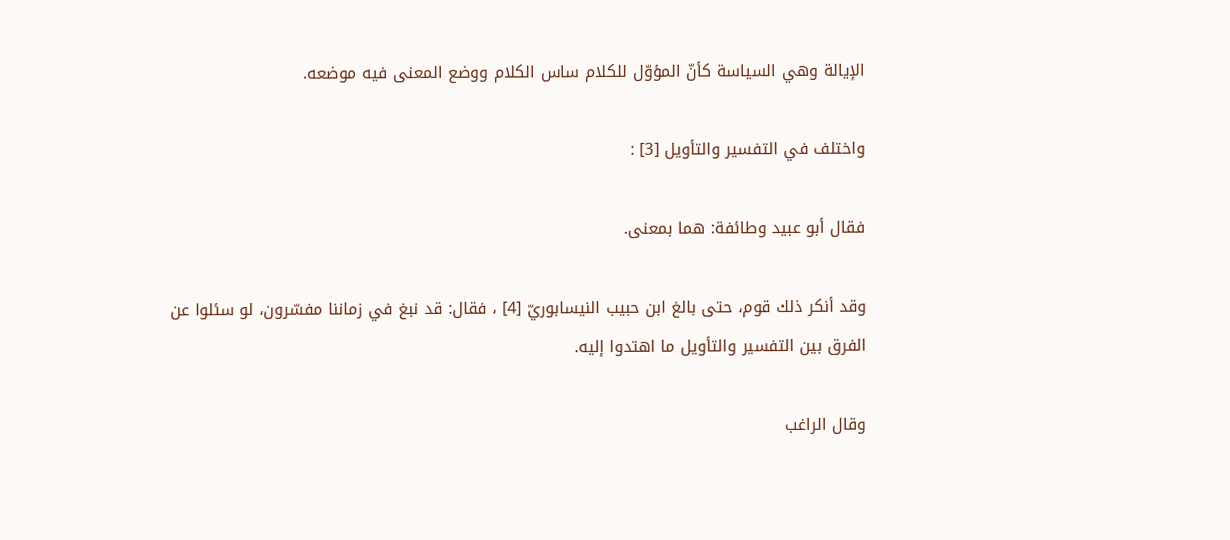الإيالة وهي السياسة كأنّ المؤوّل للكلام ساس الكلام ووضع المعنى فيه موضعه.

واختلف في التفسير والتأويل [3] :

فقال أبو عبيد وطائفة: هما بمعنى.

وقد أنكر ذلك قوم، حتى بالغ ابن حبيب النيسابوريّ [4] ، فقال: قد نبغ في زماننا مفسّرون، لو سئلوا عن الفرق بين التفسير والتأويل ما اهتدوا إليه.

وقال الراغب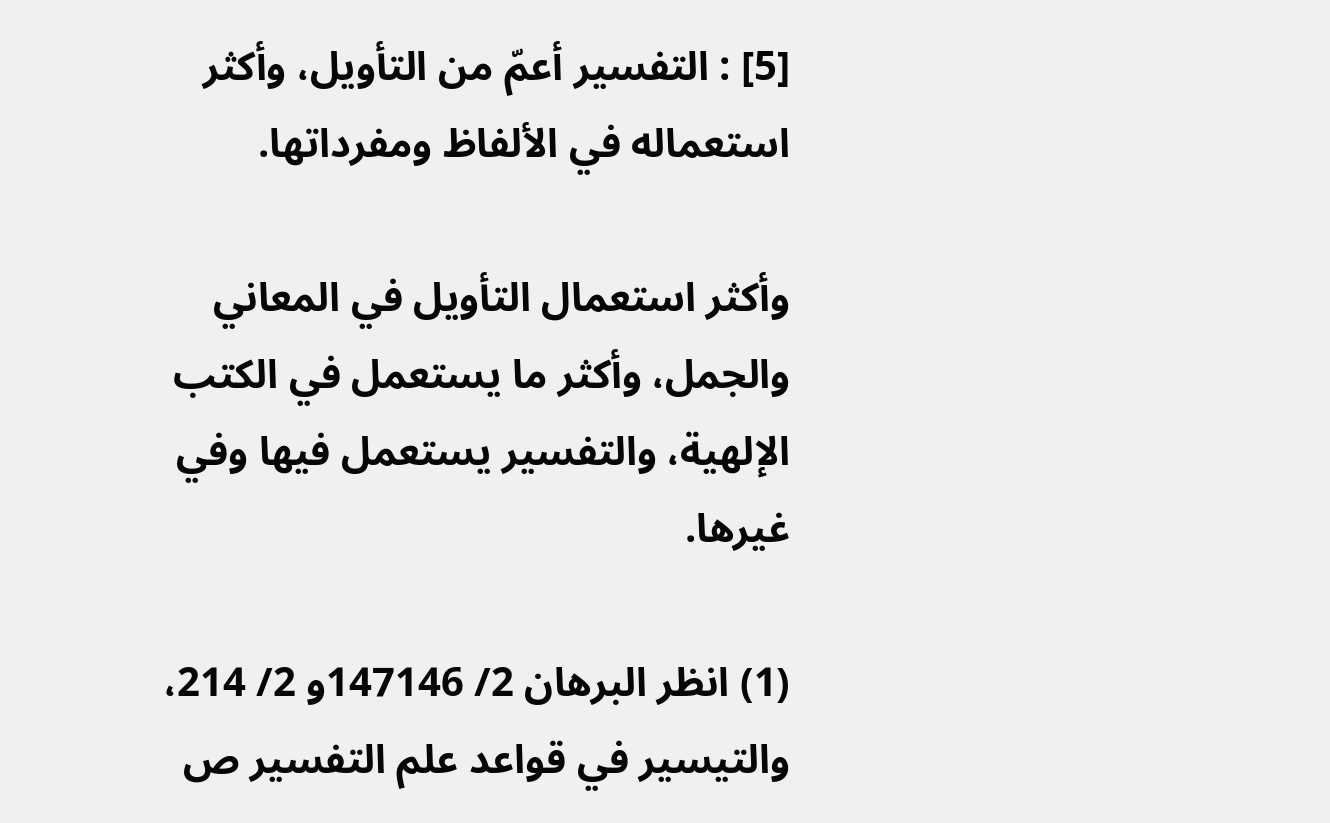[5] : التفسير أعمّ من التأويل، وأكثر استعماله في الألفاظ ومفرداتها.

وأكثر استعمال التأويل في المعاني والجمل، وأكثر ما يستعمل في الكتب الإلهية، والتفسير يستعمل فيها وفي غيرها.

(1) انظر البرهان 2/ 147146و 2/ 214، والتيسير في قواعد علم التفسير ص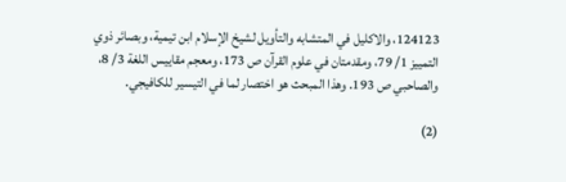124123، والاكليل في المتشابه والتأويل لشيخ الإسلام ابن تيمية، وبصائر ذوي التمييز 1/ 79، ومقدمتان في علوم القرآن ص 173، ومعجم مقاييس اللغة 3/ 8، والصاحبي ص 193. وهذا المبحث هو اختصار لما في التيسير للكافيجي.

(2)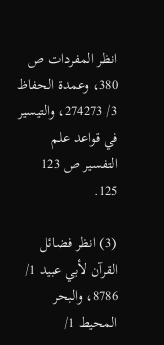انظر المفردات ص 380، وعمدة الحفاظ 3/ 274273، والتيسير في قواعد علم التفسير ص 123 125.

(3) انظر فضائل القرآن لأبي عبيد 1/ 8786، والبحر المحيط 1/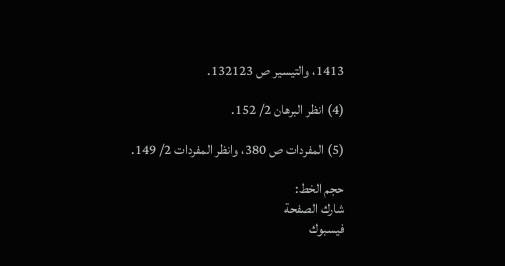1413، والتيسير ص 132123.

(4) انظر البرهان 2/ 152.

(5) المفردات ص 380، وانظر المفردات 2/ 149.

حجم الخط:
شارك الصفحة
فيسبوك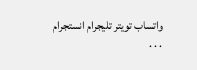واتساب تويتر تليجرام انستجرام
. . .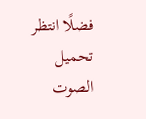فضلًا انتظر تحميل الصوت